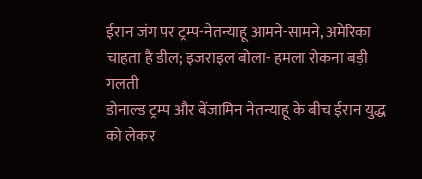ईरान जंग पर ट्रम्प-नेतन्याहू आमने-सामने, अमेरिका चाहता है डील; इजराइल बोला- हमला रोकना बड़ी गलती
डोनाल्ड ट्रम्प और बेंजामिन नेतन्याहू के बीच ईरान युद्ध को लेकर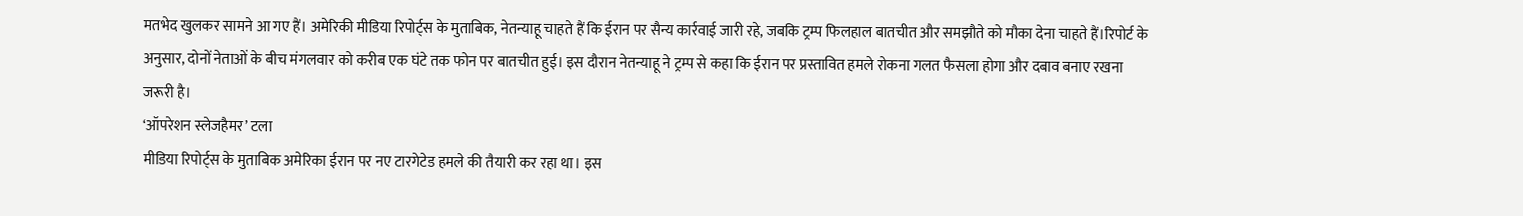मतभेद खुलकर सामने आ गए हैं। अमेरिकी मीडिया रिपोर्ट्स के मुताबिक, नेतन्याहू चाहते हैं कि ईरान पर सैन्य कार्रवाई जारी रहे, जबकि ट्रम्प फिलहाल बातचीत और समझौते को मौका देना चाहते हैं।रिपोर्ट के अनुसार, दोनों नेताओं के बीच मंगलवार को करीब एक घंटे तक फोन पर बातचीत हुई। इस दौरान नेतन्याहू ने ट्रम्प से कहा कि ईरान पर प्रस्तावित हमले रोकना गलत फैसला होगा और दबाव बनाए रखना जरूरी है।
‘ऑपरेशन स्लेजहैमर’ टला
मीडिया रिपोर्ट्स के मुताबिक अमेरिका ईरान पर नए टारगेटेड हमले की तैयारी कर रहा था। इस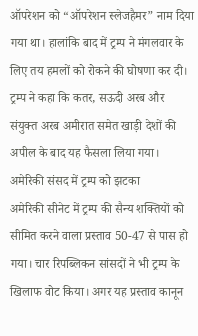ऑपरेशन को “ऑपरेशन स्लेजहैमर” नाम दिया गया था। हालांकि बाद में ट्रम्प ने मंगलवार के लिए तय हमलों को रोकने की घोषणा कर दी। ट्रम्प ने कहा कि कतर, सऊदी अरब और संयुक्त अरब अमीरात समेत खाड़ी देशों की अपील के बाद यह फैसला लिया गया।
अमेरिकी संसद में ट्रम्प को झटका
अमेरिकी सीनेट में ट्रम्प की सैन्य शक्तियों को सीमित करने वाला प्रस्ताव 50-47 से पास हो गया। चार रिपब्लिकन सांसदों ने भी ट्रम्प के खिलाफ वोट किया। अगर यह प्रस्ताव कानून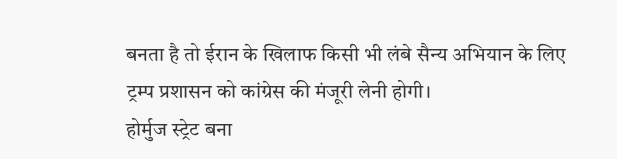बनता है तो ईरान के खिलाफ किसी भी लंबे सैन्य अभियान के लिए ट्रम्प प्रशासन को कांग्रेस की मंजूरी लेनी होगी।
होर्मुज स्ट्रेट बना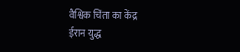वैश्विक चिंता का केंद्र
ईरान युद्ध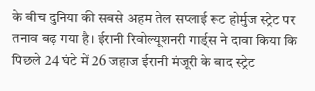के बीच दुनिया की सबसे अहम तेल सप्लाई रूट होर्मुज स्ट्रेट पर तनाव बढ़ गया है। ईरानी रिवोल्यूशनरी गार्ड्स ने दावा किया कि पिछले 24 घंटे में 26 जहाज ईरानी मंजूरी के बाद स्ट्रेट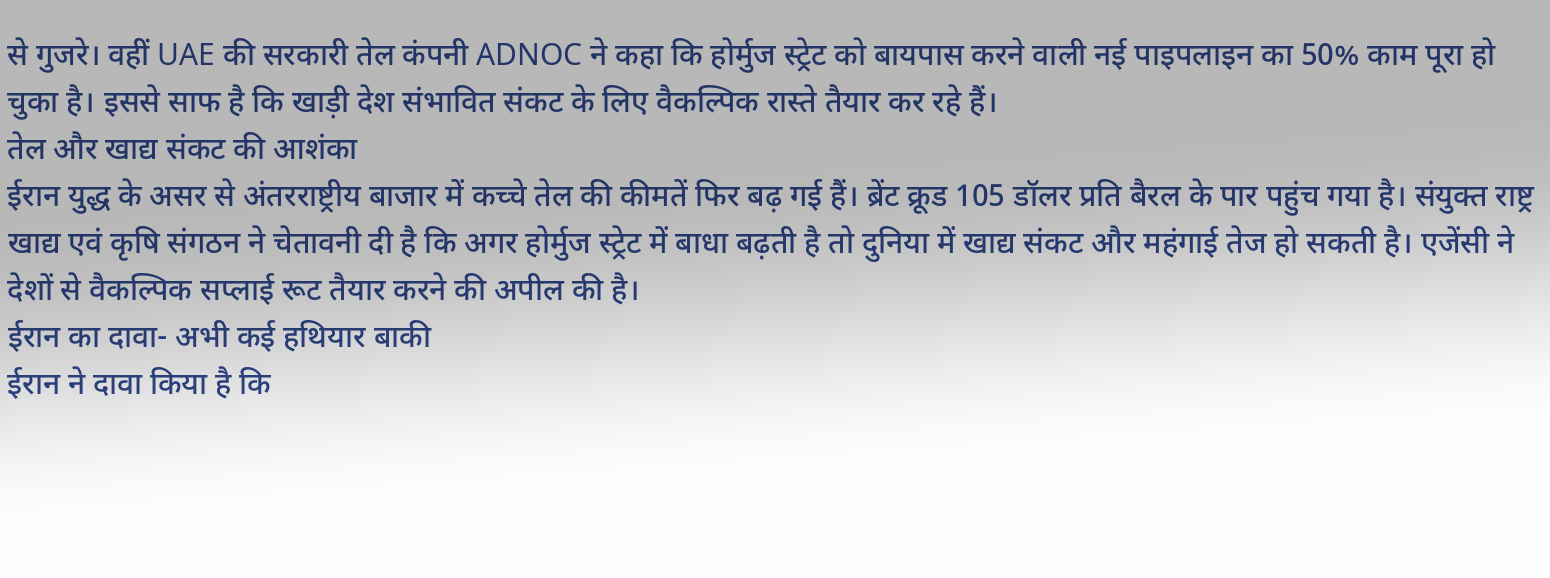से गुजरे। वहीं UAE की सरकारी तेल कंपनी ADNOC ने कहा कि होर्मुज स्ट्रेट को बायपास करने वाली नई पाइपलाइन का 50% काम पूरा हो चुका है। इससे साफ है कि खाड़ी देश संभावित संकट के लिए वैकल्पिक रास्ते तैयार कर रहे हैं।
तेल और खाद्य संकट की आशंका
ईरान युद्ध के असर से अंतरराष्ट्रीय बाजार में कच्चे तेल की कीमतें फिर बढ़ गई हैं। ब्रेंट क्रूड 105 डॉलर प्रति बैरल के पार पहुंच गया है। संयुक्त राष्ट्र खाद्य एवं कृषि संगठन ने चेतावनी दी है कि अगर होर्मुज स्ट्रेट में बाधा बढ़ती है तो दुनिया में खाद्य संकट और महंगाई तेज हो सकती है। एजेंसी ने देशों से वैकल्पिक सप्लाई रूट तैयार करने की अपील की है।
ईरान का दावा- अभी कई हथियार बाकी
ईरान ने दावा किया है कि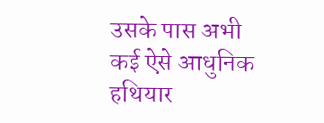उसके पास अभी कई ऐसे आधुनिक हथियार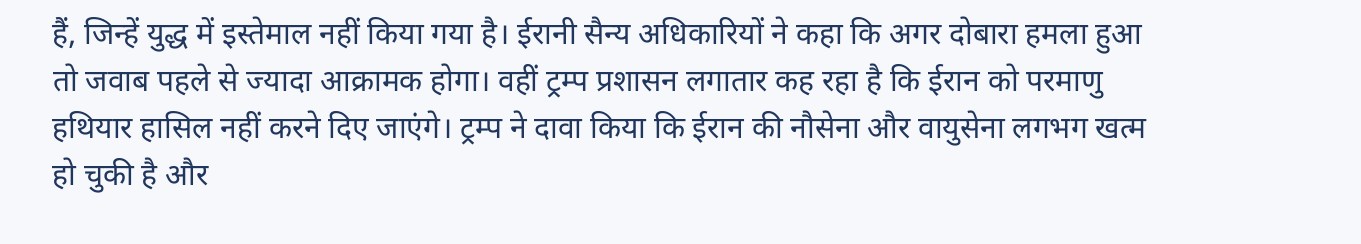हैं, जिन्हें युद्ध में इस्तेमाल नहीं किया गया है। ईरानी सैन्य अधिकारियों ने कहा कि अगर दोबारा हमला हुआ तो जवाब पहले से ज्यादा आक्रामक होगा। वहीं ट्रम्प प्रशासन लगातार कह रहा है कि ईरान को परमाणु हथियार हासिल नहीं करने दिए जाएंगे। ट्रम्प ने दावा किया कि ईरान की नौसेना और वायुसेना लगभग खत्म हो चुकी है और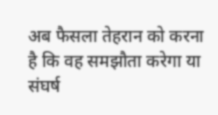अब फैसला तेहरान को करना है कि वह समझौता करेगा या संघर्ष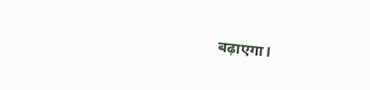बढ़ाएगा।